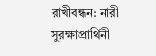রাখীবন্ধন: নারী সুরক্ষাপ্রার্থিনী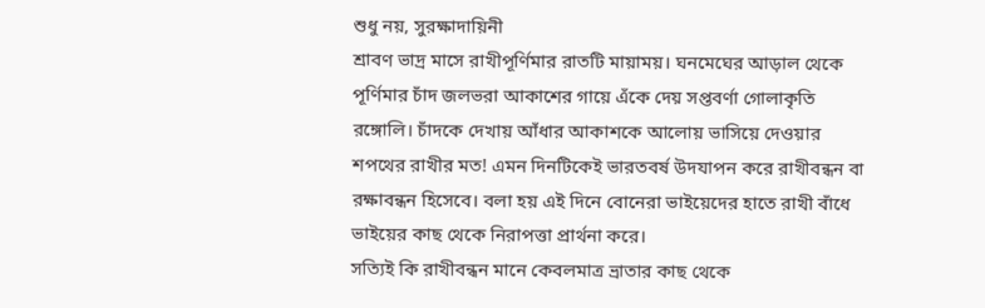শুধু নয়, সুরক্ষাদায়িনী
শ্রাবণ ভাদ্র মাসে রাখীপূর্ণিমার রাতটি মায়াময়। ঘনমেঘের আড়াল থেকে পূর্ণিমার চাঁদ জলভরা আকাশের গায়ে এঁকে দেয় সপ্তবর্ণা গোলাকৃতি রঙ্গোলি। চাঁদকে দেখায় আঁধার আকাশকে আলোয় ভাসিয়ে দেওয়ার শপথের রাখীর মত! এমন দিনটিকেই ভারতবর্ষ উদযাপন করে রাখীবন্ধন বা রক্ষাবন্ধন হিসেবে। বলা হয় এই দিনে বোনেরা ভাইয়েদের হাতে রাখী বাঁধে ভাইয়ের কাছ থেকে নিরাপত্তা প্রার্থনা করে।
সত্যিই কি রাখীবন্ধন মানে কেবলমাত্র ভ্রাতার কাছ থেকে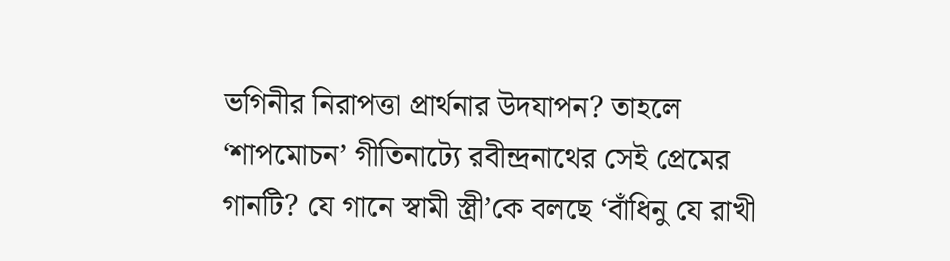ভগিনীর নিরাপত্তা প্রার্থনার উদযাপন? তাহলে ‘শাপমোচন’ গীতিনাট্যে রবীন্দ্রনাথের সেই প্রেমের গানটি? যে গানে স্বামী স্ত্রী’কে বলছে ‘বাঁধিনু যে রাখী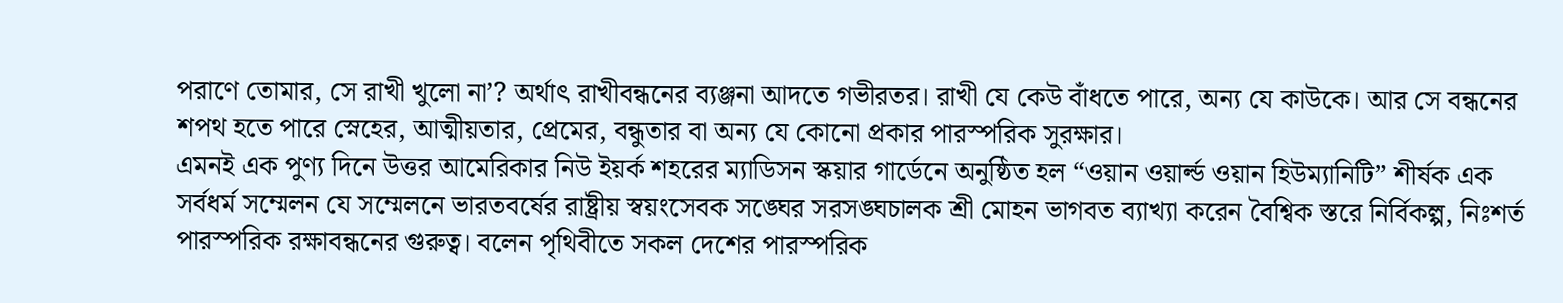পরাণে তোমার, সে রাখী খুলো না’? অর্থাৎ রাখীবন্ধনের ব্যঞ্জনা আদতে গভীরতর। রাখী যে কেউ বাঁধতে পারে, অন্য যে কাউকে। আর সে বন্ধনের শপথ হতে পারে স্নেহের, আত্মীয়তার, প্রেমের, বন্ধুতার বা অন্য যে কোনো প্রকার পারস্পরিক সুরক্ষার।
এমনই এক পুণ্য দিনে উত্তর আমেরিকার নিউ ইয়র্ক শহরের ম্যাডিসন স্কয়ার গার্ডেনে অনুষ্ঠিত হল “ওয়ান ওয়ার্ল্ড ওয়ান হিউম্যানিটি” শীর্ষক এক সর্বধর্ম সম্মেলন যে সম্মেলনে ভারতবর্ষের রাষ্ট্রীয় স্বয়ংসেবক সঙ্ঘের সরসঙ্ঘচালক শ্রী মোহন ভাগবত ব্যাখ্যা করেন বৈশ্বিক স্তরে নির্বিকল্প, নিঃশর্ত পারস্পরিক রক্ষাবন্ধনের গুরুত্ব। বলেন পৃথিবীতে সকল দেশের পারস্পরিক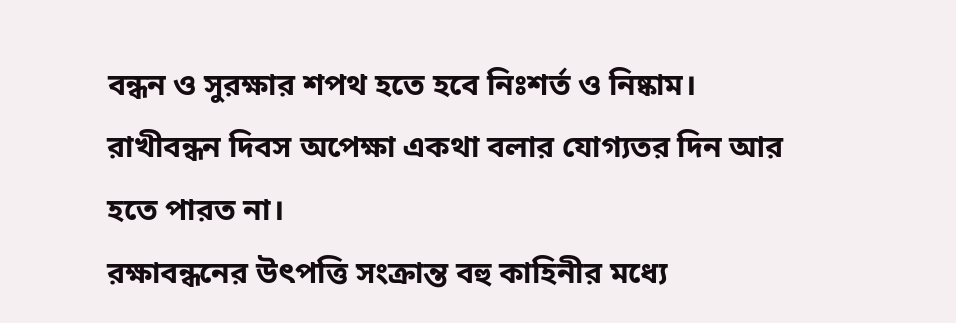বন্ধন ও সুরক্ষার শপথ হতে হবে নিঃশর্ত ও নিষ্কাম। রাখীবন্ধন দিবস অপেক্ষা একথা বলার যোগ্যতর দিন আর হতে পারত না।
রক্ষাবন্ধনের উৎপত্তি সংক্রান্ত বহু কাহিনীর মধ্যে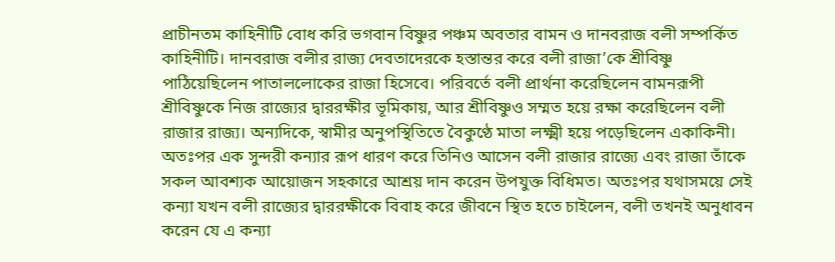প্রাচীনতম কাহিনীটি বোধ করি ভগবান বিষ্ণুর পঞ্চম অবতার বামন ও দানবরাজ বলী সম্পর্কিত কাহিনীটি। দানবরাজ বলীর রাজ্য দেবতাদেরকে হস্তান্তর করে বলী রাজা’কে শ্রীবিষ্ণু পাঠিয়েছিলেন পাতাললোকের রাজা হিসেবে। পরিবর্তে বলী প্রার্থনা করেছিলেন বামনরূপী শ্রীবিষ্ণুকে নিজ রাজ্যের দ্বাররক্ষীর ভূমিকায়, আর শ্রীবিষ্ণুও সম্মত হয়ে রক্ষা করেছিলেন বলী রাজার রাজ্য। অন্যদিকে, স্বামীর অনুপস্থিতিতে বৈকুণ্ঠে মাতা লক্ষ্মী হয়ে পড়েছিলেন একাকিনী। অতঃপর এক সুন্দরী কন্যার রূপ ধারণ করে তিনিও আসেন বলী রাজার রাজ্যে এবং রাজা তাঁকে সকল আবশ্যক আয়োজন সহকারে আশ্রয় দান করেন উপযুক্ত বিধিমত। অতঃপর যথাসময়ে সেই কন্যা যখন বলী রাজ্যের দ্বাররক্ষীকে বিবাহ করে জীবনে স্থিত হতে চাইলেন, বলী তখনই অনুধাবন করেন যে এ কন্যা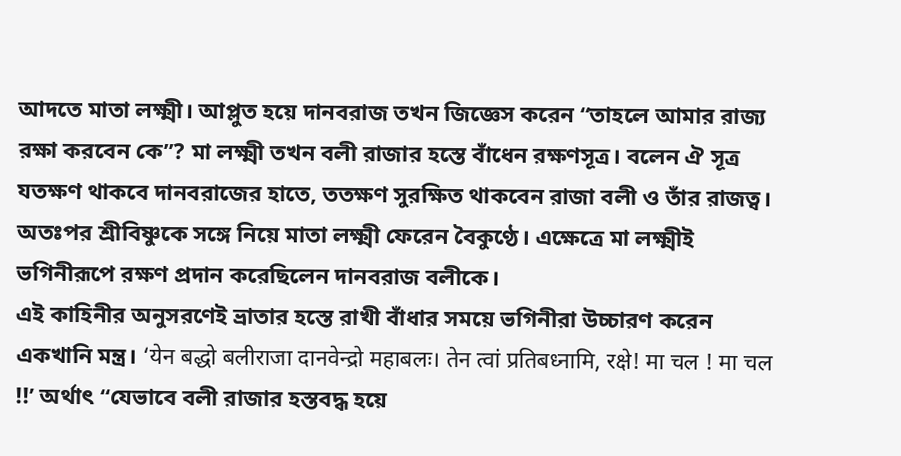আদতে মাতা লক্ষ্মী। আপ্লুত হয়ে দানবরাজ তখন জিজ্ঞেস করেন “তাহলে আমার রাজ্য রক্ষা করবেন কে”? মা লক্ষ্মী তখন বলী রাজার হস্তে বাঁধেন রক্ষণসূত্র। বলেন ঐ সূত্র যতক্ষণ থাকবে দানবরাজের হাতে, ততক্ষণ সুরক্ষিত থাকবেন রাজা বলী ও তাঁর রাজত্ব। অতঃপর শ্রীবিষ্ণুকে সঙ্গে নিয়ে মাতা লক্ষ্মী ফেরেন বৈকুণ্ঠে। এক্ষেত্রে মা লক্ষ্মীই ভগিনীরূপে রক্ষণ প্রদান করেছিলেন দানবরাজ বলীকে।
এই কাহিনীর অনুসরণেই ভ্রাতার হস্তে রাখী বাঁধার সময়ে ভগিনীরা উচ্চারণ করেন একখানি মন্ত্র। ‘येन बद्धो बलीराजा दानवेन्द्रो महाबलः। तेन त्वां प्रतिबध्नामि, रक्षे! मा चल ! मा चल !!’ অর্থাৎ “যেভাবে বলী রাজার হস্তবদ্ধ হয়ে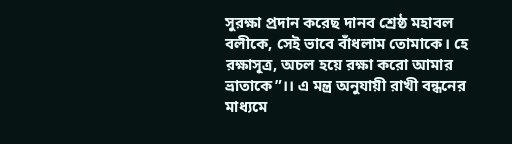সুরক্ষা প্রদান করেছ দানব শ্রেষ্ঠ মহাবল বলীকে, সেই ভাবে বাঁধলাম তোমাকে। হে রক্ষাসূত্র, অচল হয়ে রক্ষা করো আমার ভ্রাতাকে”।। এ মন্ত্র অনুযায়ী রাখী বন্ধনের মাধ্যমে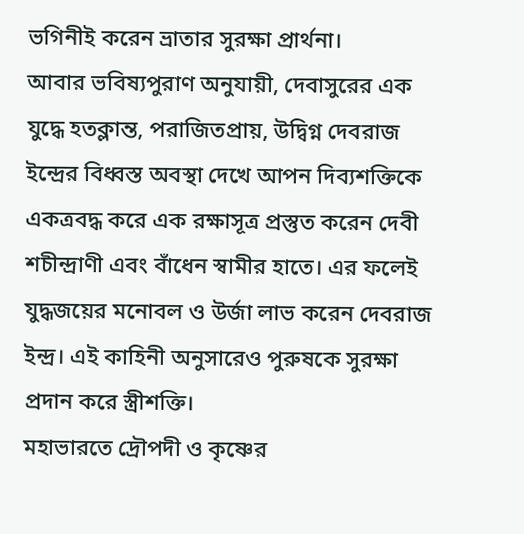ভগিনীই করেন ভ্রাতার সুরক্ষা প্রার্থনা।
আবার ভবিষ্যপুরাণ অনুযায়ী, দেবাসুরের এক যুদ্ধে হতক্লান্ত, পরাজিতপ্রায়, উদ্বিগ্ন দেবরাজ ইন্দ্রের বিধ্বস্ত অবস্থা দেখে আপন দিব্যশক্তিকে একত্রবদ্ধ করে এক রক্ষাসূত্র প্রস্তুত করেন দেবী শচীন্দ্রাণী এবং বাঁধেন স্বামীর হাতে। এর ফলেই যুদ্ধজয়ের মনোবল ও উর্জা লাভ করেন দেবরাজ ইন্দ্র। এই কাহিনী অনুসারেও পুরুষকে সুরক্ষা প্রদান করে স্ত্রীশক্তি।
মহাভারতে দ্রৌপদী ও কৃষ্ণের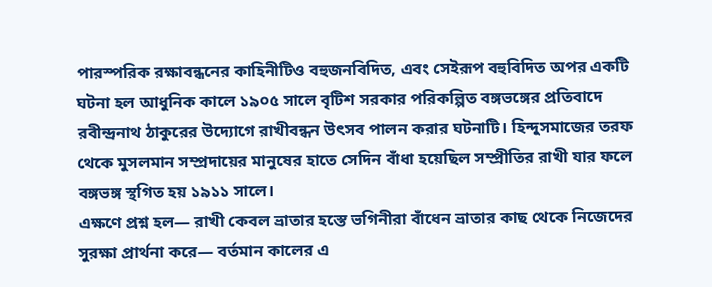পারস্পরিক রক্ষাবন্ধনের কাহিনীটিও বহুজনবিদিত, এবং সেইরূপ বহুবিদিত অপর একটি ঘটনা হল আধুনিক কালে ১৯০৫ সালে বৃটিশ সরকার পরিকল্পিত বঙ্গভঙ্গের প্রতিবাদে রবীন্দ্রনাথ ঠাকুরের উদ্যোগে রাখীবন্ধন উৎসব পালন করার ঘটনাটি। হিন্দুসমাজের তরফ থেকে মুসলমান সম্প্রদায়ের মানুষের হাতে সেদিন বাঁধা হয়েছিল সম্প্রীতির রাখী যার ফলে বঙ্গভঙ্গ স্থগিত হয় ১৯১১ সালে।
এক্ষণে প্রশ্ন হল— রাখী কেবল ভ্রাতার হস্তে ভগিনীরা বাঁধেন ভ্রাতার কাছ থেকে নিজেদের সুরক্ষা প্রার্থনা করে— বর্তমান কালের এ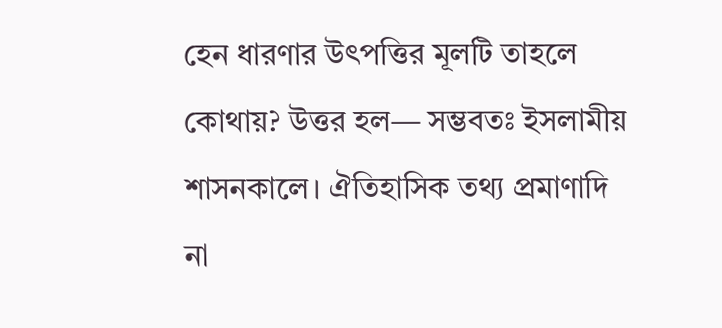হেন ধারণার উৎপত্তির মূলটি তাহলে কোথায়? উত্তর হল— সম্ভবতঃ ইসলামীয় শাসনকালে। ঐতিহাসিক তথ্য প্রমাণাদি না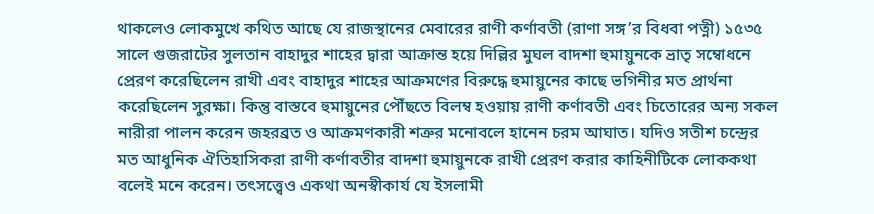থাকলেও লোকমুখে কথিত আছে যে রাজস্থানের মেবারের রাণী কর্ণাবতী (রাণা সঙ্গ’র বিধবা পত্নী) ১৫৩৫ সালে গুজরাটের সুলতান বাহাদুর শাহের দ্বারা আক্রান্ত হয়ে দিল্লির মুঘল বাদশা হুমায়ুনকে ভ্রাতৃ সম্বোধনে প্রেরণ করেছিলেন রাখী এবং বাহাদুর শাহের আক্রমণের বিরুদ্ধে হুমায়ুনের কাছে ভগিনীর মত প্রার্থনা করেছিলেন সুরক্ষা। কিন্তু বাস্তবে হুমায়ুনের পৌঁছতে বিলম্ব হওয়ায় রাণী কর্ণাবতী এবং চিতোরের অন্য সকল নারীরা পালন করেন জহরব্রত ও আক্রমণকারী শত্রুর মনোবলে হানেন চরম আঘাত। যদিও সতীশ চন্দ্রের মত আধুনিক ঐতিহাসিকরা রাণী কর্ণাবতীর বাদশা হুমায়ুনকে রাখী প্রেরণ করার কাহিনীটিকে লোককথা বলেই মনে করেন। তৎসত্ত্বেও একথা অনস্বীকার্য যে ইসলামী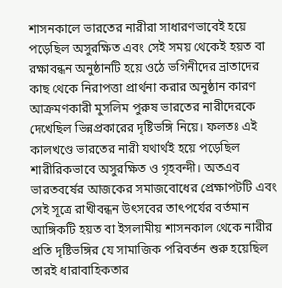শাসনকালে ভারতের নারীরা সাধারণভাবেই হয়ে পড়েছিল অসুরক্ষিত এবং সেই সময় থেকেই হয়ত বা রক্ষাবন্ধন অনুষ্ঠানটি হয়ে ওঠে ভগিনীদের ভ্রাতাদের কাছ থেকে নিরাপত্তা প্রার্থনা করার অনুষ্ঠান কারণ আক্রমণকারী মুসলিম পুরুষ ভারতের নারীদেরকে দেখেছিল ভিন্নপ্রকারের দৃষ্টিভঙ্গি নিয়ে। ফলতঃ এই কালখণ্ডে ভারতের নারী যথার্থই হয়ে পড়েছিল শারীরিকভাবে অসুরক্ষিত ও গৃহবন্দী। অতএব ভারতবর্ষের আজকের সমাজবোধের প্রেক্ষাপটটি এবং সেই সূত্রে রাখীবন্ধন উৎসবের তাৎপর্যের বর্তমান আঙ্গিকটি হয়ত বা ইসলামীয় শাসনকাল থেকে নারীর প্রতি দৃষ্টিভঙ্গির যে সামাজিক পরিবর্তন শুরু হয়েছিল তারই ধারাবাহিকতার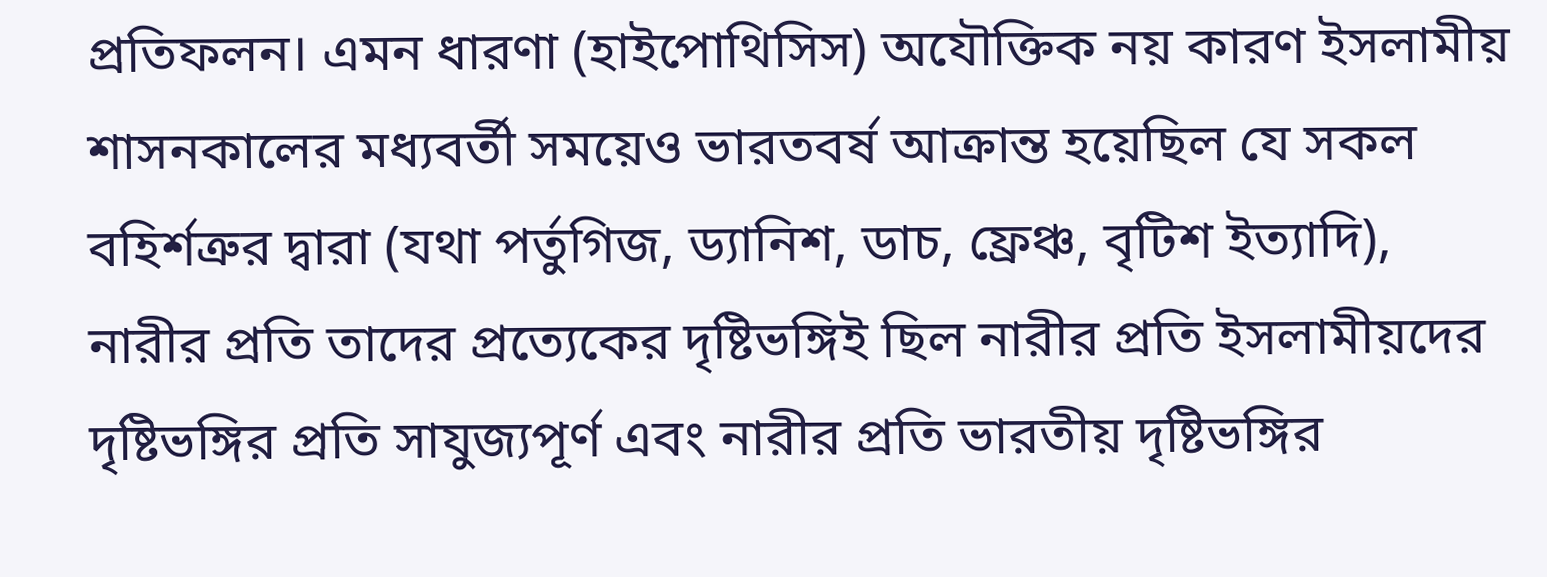প্রতিফলন। এমন ধারণা (হাইপোথিসিস) অযৌক্তিক নয় কারণ ইসলামীয় শাসনকালের মধ্যবর্তী সময়েও ভারতবর্ষ আক্রান্ত হয়েছিল যে সকল বহির্শত্রুর দ্বারা (যথা পর্তুগিজ, ড্যানিশ, ডাচ, ফ্রেঞ্চ, বৃটিশ ইত্যাদি), নারীর প্রতি তাদের প্রত্যেকের দৃষ্টিভঙ্গিই ছিল নারীর প্রতি ইসলামীয়দের দৃষ্টিভঙ্গির প্রতি সাযুজ্যপূর্ণ এবং নারীর প্রতি ভারতীয় দৃষ্টিভঙ্গির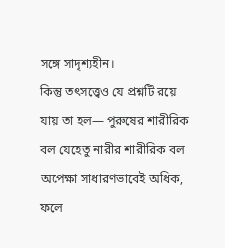সঙ্গে সাদৃশ্যহীন।
কিন্তু তৎসত্ত্বেও যে প্রশ্নটি রয়ে যায় তা হল— পুরুষের শারীরিক বল যেহেতু নারীর শারীরিক বল অপেক্ষা সাধারণভাবেই অধিক, ফলে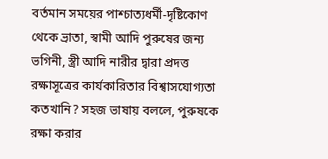বর্তমান সময়ের পাশ্চাত্যধর্মী-দৃষ্টিকোণ থেকে ভ্রাতা, স্বামী আদি পুরুষের জন্য ভগিনী, স্ত্রী আদি নারীর দ্বারা প্রদত্ত রক্ষাসূত্রের কার্যকারিতার বিশ্বাসযোগ্যতা কতখানি? সহজ ভাষায় বললে, পুরুষকে রক্ষা করার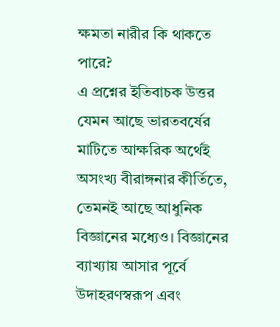ক্ষমতা নারীর কি থাকতে পারে?
এ প্রশ্নের ইতিবাচক উত্তর যেমন আছে ভারতবর্ষের মাটিতে আক্ষরিক অর্থেই অসংখ্য বীরাঙ্গনার কীর্তিতে, তেমনই আছে আধুনিক বিজ্ঞানের মধ্যেও। বিজ্ঞানের ব্যাখ্যায় আসার পূর্বে উদাহরণস্বরূপ এবং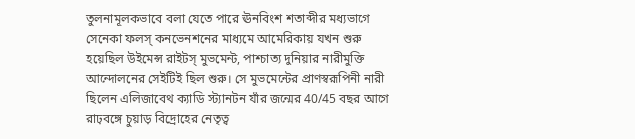তুলনামূলকভাবে বলা যেতে পারে ঊনবিংশ শতাব্দীর মধ্যভাগে সেনেকা ফলস্ কনভেনশনের মাধ্যমে আমেরিকায় যখন শুরু হয়েছিল উইমেন্স রাইটস্ মুভমেন্ট, পাশ্চাত্য দুনিয়ার নারীমুক্তি আন্দোলনের সেইটিই ছিল শুরু। সে মুভমেন্টের প্রাণস্বরূপিনী নারী ছিলেন এলিজাবেথ ক্যাডি স্ট্যানটন যাঁর জন্মের 40/45 বছর আগে রাঢ়বঙ্গে চুয়াড় বিদ্রোহের নেতৃত্ব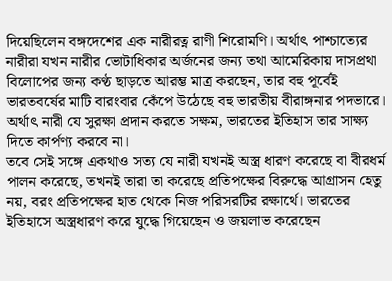দিয়েছিলেন বঙ্গদেশের এক নারীরত্ন রাণী শিরোমণি। অর্থাৎ পাশ্চাত্যের নারীরা যখন নারীর ভোটাধিকার অর্জনের জন্য তথা আমেরিকায় দাসপ্রথা বিলোপের জন্য কণ্ঠ ছাড়তে আরম্ভ মাত্র করছেন, তার বহু পূর্বেই ভারতবর্ষের মাটি বারংবার কেঁপে উঠেছে বহু ভারতীয় বীরাঙ্গনার পদভারে। অর্থাৎ নারী যে সুরক্ষা প্রদান করতে সক্ষম, ভারতের ইতিহাস তার সাক্ষ্য দিতে কার্পণ্য করবে না।
তবে সেই সঙ্গে একথাও সত্য যে নারী যখনই অস্ত্র ধারণ করেছে বা বীরধর্ম পালন করেছে, তখনই তারা তা করেছে প্রতিপক্ষের বিরুদ্ধে আগ্রাসন হেতু নয়, বরং প্রতিপক্ষের হাত থেকে নিজ পরিসরটির রক্ষার্থে। ভারতের ইতিহাসে অস্ত্রধারণ করে যুদ্ধে গিয়েছেন ও জয়লাভ করেছেন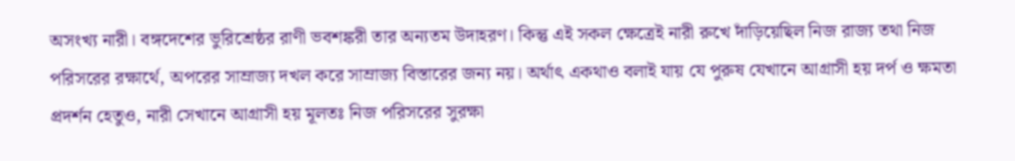অসংখ্য নারী। বঙ্গদেশের ভুরিশ্রেষ্ঠর রাণী ভবশঙ্করী তার অন্যতম উদাহরণ। কিন্তু এই সকল ক্ষেত্রেই নারী রুখে দাঁড়িয়েছিল নিজ রাজ্য তথা নিজ পরিসরের রক্ষার্থে, অপরের সাম্রাজ্য দখল করে সাম্রাজ্য বিস্তারের জন্য নয়। অর্থাৎ একথাও বলাই যায় যে পুরুষ যেখানে আগ্রাসী হয় দর্প ও ক্ষমতা প্রদর্শন হেতুও, নারী সেখানে আগ্রাসী হয় মূলতঃ নিজ পরিসরের সুরক্ষা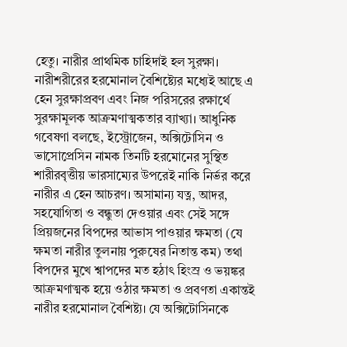হেতু। নারীর প্রাথমিক চাহিদাই হল সুরক্ষা।
নারীশরীরের হরমোনাল বৈশিষ্ট্যের মধ্যেই আছে এ হেন সুরক্ষাপ্রবণ এবং নিজ পরিসরের রক্ষার্থে সুরক্ষামূলক আক্রমণাত্মকতার ব্যাখ্যা। আধুনিক গবেষণা বলছে, ইস্ট্রোজেন, অক্সিটোসিন ও ভাসোপ্রেসিন নামক তিনটি হরমোনের সুস্থিত শারীরবৃত্তীয় ভারসাম্যের উপরেই নাকি নির্ভর করে নারীর এ হেন আচরণ। অসামান্য যত্ন, আদর, সহযোগিতা ও বন্ধুতা দেওয়ার এবং সেই সঙ্গে প্রিয়জনের বিপদের আভাস পাওয়ার ক্ষমতা (যে ক্ষমতা নারীর তুলনায় পুরুষের নিতান্ত কম) তথা বিপদের মুখে শ্বাপদের মত হঠাৎ হিংস্র ও ভয়ঙ্কর আক্রমণাত্মক হয়ে ওঠার ক্ষমতা ও প্রবণতা একান্তই নারীর হরমোনাল বৈশিষ্ট্য। যে অক্সিটোসিনকে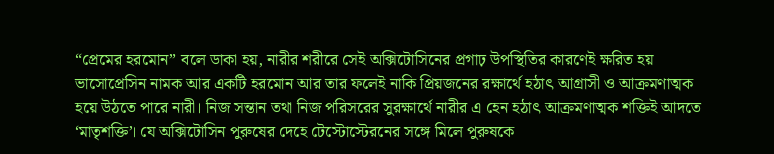“প্রেমের হরমোন” বলে ডাকা হয়, নারীর শরীরে সেই অক্সিটোসিনের প্রগাঢ় উপস্থিতির কারণেই ক্ষরিত হয় ভাসোপ্রেসিন নামক আর একটি হরমোন আর তার ফলেই নাকি প্রিয়জনের রক্ষার্থে হঠাৎ আগ্রাসী ও আক্রমণাত্মক হয়ে উঠতে পারে নারী। নিজ সন্তান তথা নিজ পরিসরের সুরক্ষার্থে নারীর এ হেন হঠাৎ আক্রমণাত্মক শক্তিই আদতে ‘মাতৃশক্তি’। যে অক্সিটোসিন পুরুষের দেহে টেস্টোস্টেরনের সঙ্গে মিলে পুরুষকে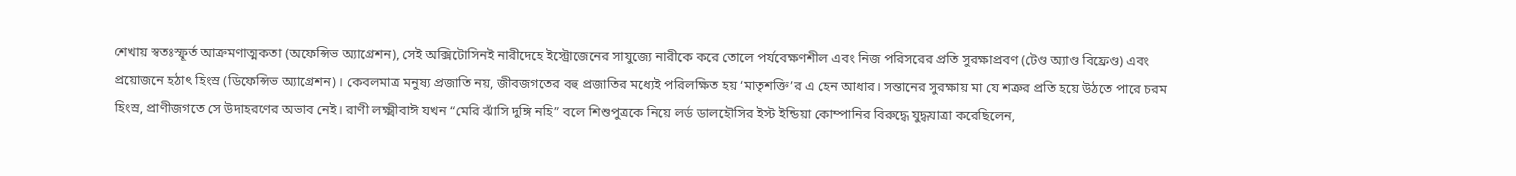শেখায় স্বতঃস্ফূর্ত আক্রমণাত্মকতা (অফেন্সিভ অ্যাগ্রেশন), সেই অক্সিটোসিনই নারীদেহে ইস্ট্রোজেনের সাযুজ্যে নারীকে করে তোলে পর্যবেক্ষণশীল এবং নিজ পরিসরের প্রতি সুরক্ষাপ্রবণ (টেণ্ড অ্যাণ্ড বিফ্রেণ্ড) এবং প্রয়োজনে হঠাৎ হিংস্র (ডিফেন্সিভ অ্যাগ্রেশন)। কেবলমাত্র মনুষ্য প্রজাতি নয়, জীবজগতের বহু প্রজাতির মধ্যেই পরিলক্ষিত হয় ‘মাতৃশক্তি’র এ হেন আধার। সন্তানের সুরক্ষায় মা যে শত্রুর প্রতি হয়ে উঠতে পারে চরম হিংস্র, প্রাণীজগতে সে উদাহরণের অভাব নেই। রাণী লক্ষ্মীবাঈ যখন “মেরি ঝাঁসি দুঙ্গি নহি” বলে শিশুপুত্রকে নিয়ে লর্ড ডালহৌসির ইস্ট ইন্ডিয়া কোম্পানির বিরুদ্ধে যুদ্ধযাত্রা করেছিলেন,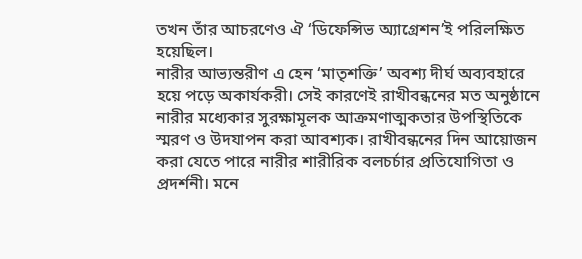তখন তাঁর আচরণেও ঐ ‘ডিফেন্সিভ অ্যাগ্রেশন’ই পরিলক্ষিত হয়েছিল।
নারীর আভ্যন্তরীণ এ হেন ‘মাতৃশক্তি’ অবশ্য দীর্ঘ অব্যবহারে হয়ে পড়ে অকার্যকরী। সেই কারণেই রাখীবন্ধনের মত অনুষ্ঠানে নারীর মধ্যেকার সুরক্ষামূলক আক্রমণাত্মকতার উপস্থিতিকে স্মরণ ও উদযাপন করা আবশ্যক। রাখীবন্ধনের দিন আয়োজন করা যেতে পারে নারীর শারীরিক বলচর্চার প্রতিযোগিতা ও প্রদর্শনী। মনে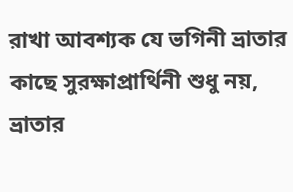রাখা আবশ্যক যে ভগিনী ভ্রাতার কাছে সুরক্ষাপ্রার্থিনী শুধু নয়, ভ্রাতার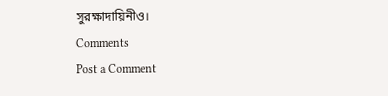সুরক্ষাদায়িনীও।
Comments
Post a Comment